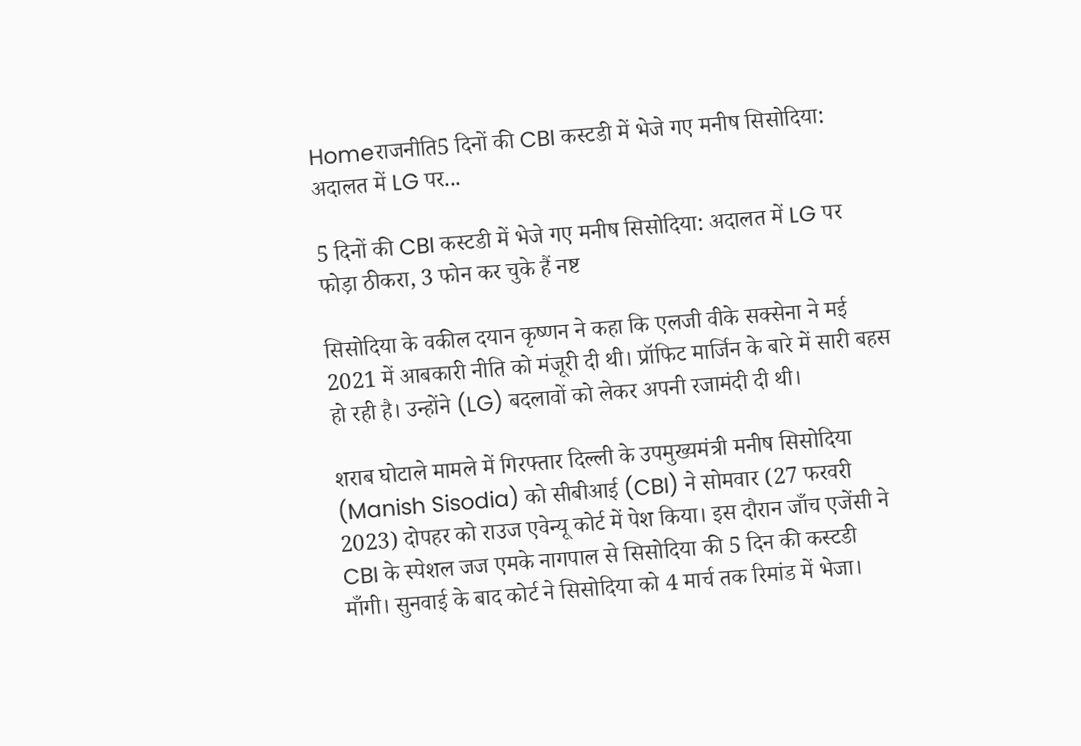Homeराजनीति5 दिनों की CBI कस्टडी में भेजे गए मनीष सिसोदिया: अदालत में LG पर...

5 दिनों की CBI कस्टडी में भेजे गए मनीष सिसोदिया: अदालत में LG पर फोड़ा ठीकरा, 3 फोन कर चुके हैं नष्ट

सिसोदिया के वकील दयान कृष्णन ने कहा कि एलजी वीके सक्सेना ने मई 2021 में आबकारी नीति को मंजूरी दी थी। प्रॉफिट मार्जिन के बारे में सारी बहस हो रही है। उन्होंने (LG) बदलावों को लेकर अपनी रजामंदी दी थी।

शराब घोटाले मामले में गिरफ्तार दिल्ली के उपमुख्यमंत्री मनीष सिसोदिया (Manish Sisodia) को सीबीआई (CBI) ने सोमवार (27 फरवरी 2023) दोपहर को राउज एवेन्यू कोर्ट में पेश किया। इस दौरान जाँच एजेंसी ने CBI के स्पेशल जज एमके नागपाल से सिसोदिया की 5 दिन की कस्टडी माँगी। सुनवाई के बाद कोर्ट ने सिसोदिया को 4 मार्च तक रिमांड में भेजा।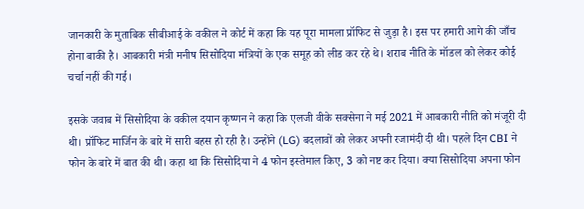जानकारी के मुताबिक सीबीआई के वकील ने कोर्ट में कहा कि यह पूरा मामला प्रॉफिट से जुड़ा है। इस पर हमारी आगे की जाँच होना बाकी है। आबकारी मंत्री मनीष सिसोदिया मंत्रियों के एक समूह को लीड कर रहे थे। शराब नीति के मॉडल को लेकर कोई चर्चा नहीं की गई।

इसके जवाब में सिसोदिया के वकील दयान कृष्णन ने कहा कि एलजी वीके सक्सेना ने मई 2021 में आबकारी नीति को मंजूरी दी थी। प्रॉफिट मार्जिन के बारे में सारी बहस हो रही है। उन्होंने (LG) बदलावों को लेकर अपनी रजामंदी दी थी। पहले दिन CBI ने फोन के बारे में बात की थी। कहा था कि सिसोदिया ने 4 फोन इस्तेमाल किए, 3 को नष्ट कर दिया। क्या सिसोदिया अपना फोन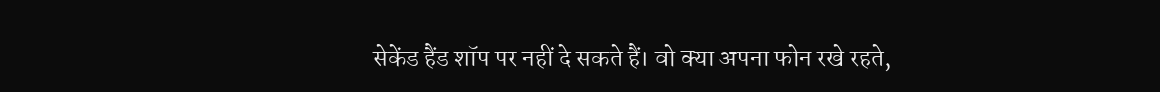सेकेंड हैंड शॉप पर नहीं दे सकते हैं। वो क्या अपना फोन रखे रहते,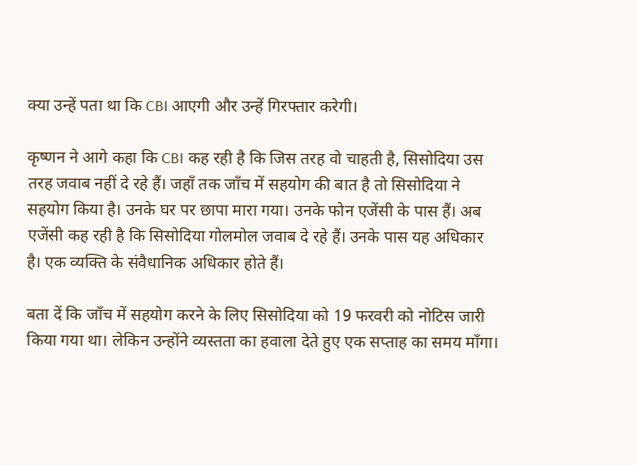क्या उन्हें पता था कि CBI आएगी और उन्हें गिरफ्तार करेगी।

कृष्णन ने आगे कहा कि CBI कह रही है कि जिस तरह वो चाहती है, सिसोदिया उस तरह जवाब नहीं दे रहे हैं। जहाँ तक जाँच में सहयोग की बात है तो सिसोदिया ने सहयोग किया है। उनके घर पर छापा मारा गया। उनके फोन एजेंसी के पास हैं। अब एजेंसी कह रही है कि सिसोदिया गोलमोल जवाब दे रहे हैं। उनके पास यह अधिकार है। एक व्यक्ति के संवैधानिक अधिकार होते हैं।

बता दें कि जाँच में सहयोग करने के लिए सिसोदिया को 19 फरवरी को नोटिस जारी किया गया था। लेकिन उन्होंने व्यस्तता का हवाला देते हुए एक सप्ताह का समय माँगा।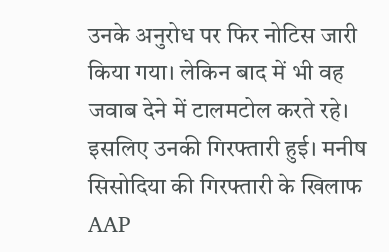उनके अनुरोध पर फिर नोटिस जारी किया गया। लेकिन बाद में भी वह जवाब देने में टालमटोल करते रहे। इसलिए उनकी गिरफ्तारी हुई। मनीष सिसोदिया की गिरफ्तारी के खिलाफ AAP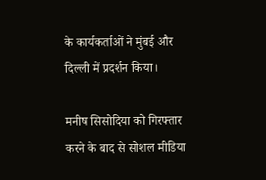के कार्यकर्ताओं ने मुंबई और दिल्ली में प्रदर्शन किया।

मनीष सिसोदिया को गिरफ्तार करने के बाद से सोशल मीडिया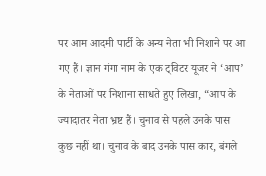पर आम आदमी पार्टी के अन्य नेता भी निशाने पर आ गए हैं। ज्ञान गंगा नाम के एक ट्विटर यूजर ने ‘आप’ के नेताओं पर निशाना साधते हुए लिखा, “आप के ज्यादातर नेता भ्रष्ट हैं। चुनाव से पहले उनके पास कुछ नहीं था। चुनाव के बाद उनके पास कार, बंगले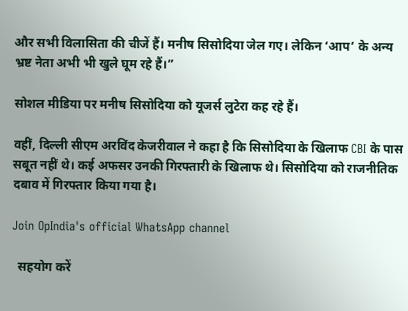और सभी विलासिता की चीजें हैं। मनीष सिसोदिया जेल गए। लेकिन ‘आप’ के अन्य भ्रष्ट नेता अभी भी खुले घूम रहे हैं।”

सोशल मीडिया पर मनीष सिसोदिया को यूजर्स लुटेरा कह रहे हैं।

वहीं, दिल्ली सीएम अरविंद केजरीवाल ने कहा है कि सिसोदिया के खिलाफ CBI के पास सबूत नहीं थे। कई अफसर उनकी गिरफ्तारी के खिलाफ थे। सिसोदिया को राजनीतिक दबाव में गिरफ्तार किया गया है।

Join OpIndia's official WhatsApp channel

  सहयोग करें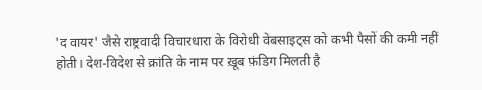'द वायर' जैसे राष्ट्रवादी विचारधारा के विरोधी वेबसाइट्स को कभी पैसों की कमी नहीं होती। देश-विदेश से क्रांति के नाम पर ख़ूब फ़ंडिग मिलती है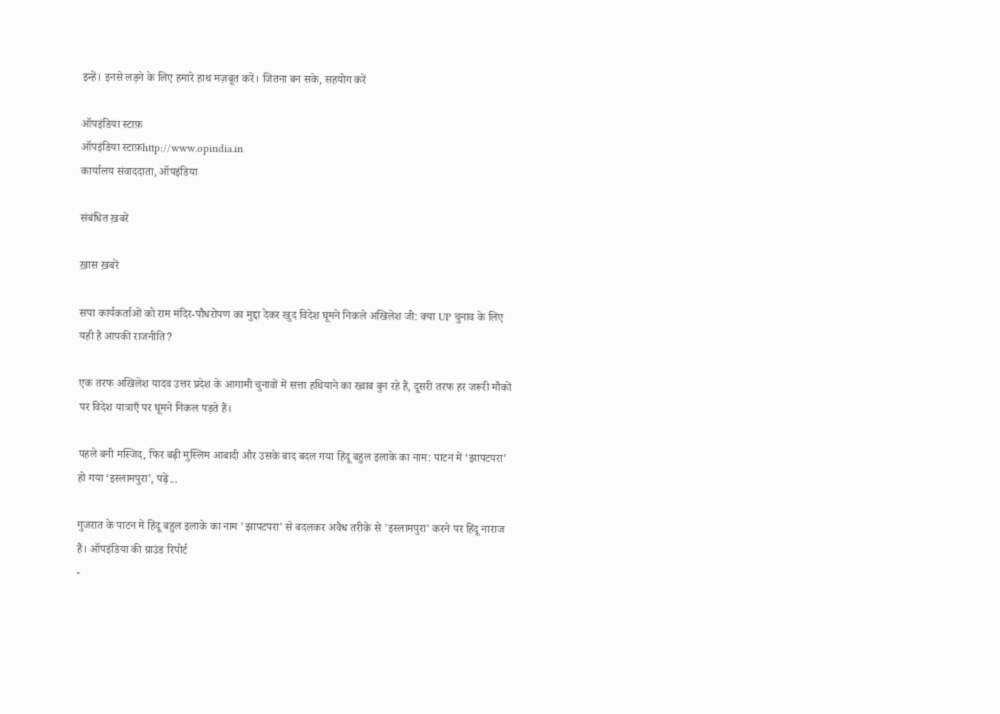इन्हें। इनसे लड़ने के लिए हमारे हाथ मज़बूत करें। जितना बन सके, सहयोग करें

ऑपइंडिया स्टाफ़
ऑपइंडिया स्टाफ़http://www.opindia.in
कार्यालय संवाददाता, ऑपइंडिया

संबंधित ख़बरें

ख़ास ख़बरें

सपा कार्यकर्ताओं को राम मंदिर-पौधरोपण का मुद्दा देकर खुद विदेश घूमने निकले अखिलेश जी: क्या UP चुनाव के लिए यही है आपकी राजनीति?

एक तरफ अखिलेश यादव उत्तर प्रदेश के आगामी चुनावों में सत्ता हथियाने का ख्वाब बुन रहे हैं, दूसरी तरफ हर जरूरी मौकों पर विदेश यात्राएँ पर घूमने निकल पड़ते हैं।

पहले बनी मस्जिद, फिर बढ़ी मुस्लिम आबादी और उसके बाद बदल गया हिंदू बहुल इलाके का नाम: पाटन में ‘झापटपरा’ हो गया ‘इस्लामपुरा’, पढ़ें...

गुजरात के पाटन में हिंदू बहुल इलाके का नाम 'झापटपरा' से बदलकर अवैध तरीके से 'इस्लामपुरा' करने पर हिंदू नाराज हैं। ऑपइंडिया की ग्राउंड रिपोर्ट
-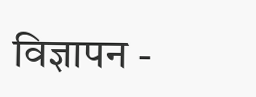विज्ञापन -